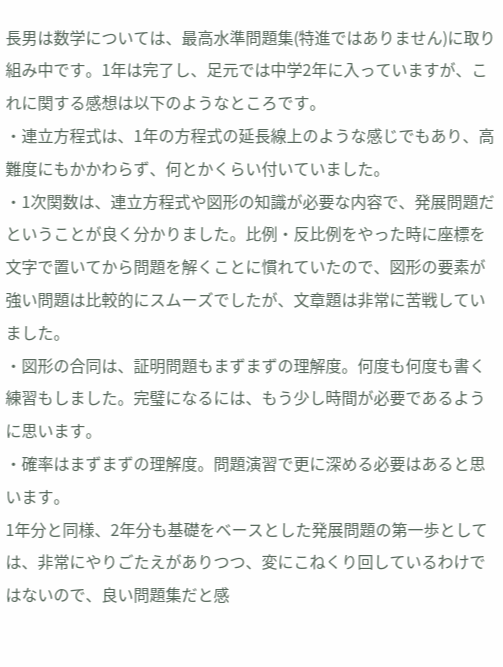長男は数学については、最高水準問題集(特進ではありません)に取り組み中です。1年は完了し、足元では中学2年に入っていますが、これに関する感想は以下のようなところです。
・連立方程式は、1年の方程式の延長線上のような感じでもあり、高難度にもかかわらず、何とかくらい付いていました。
・1次関数は、連立方程式や図形の知識が必要な内容で、発展問題だということが良く分かりました。比例・反比例をやった時に座標を文字で置いてから問題を解くことに慣れていたので、図形の要素が強い問題は比較的にスムーズでしたが、文章題は非常に苦戦していました。
・図形の合同は、証明問題もまずまずの理解度。何度も何度も書く練習もしました。完璧になるには、もう少し時間が必要であるように思います。
・確率はまずまずの理解度。問題演習で更に深める必要はあると思います。
1年分と同様、2年分も基礎をベースとした発展問題の第一歩としては、非常にやりごたえがありつつ、変にこねくり回しているわけではないので、良い問題集だと感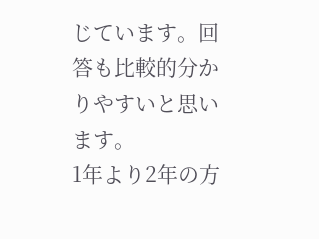じています。回答も比較的分かりやすいと思います。
1年より2年の方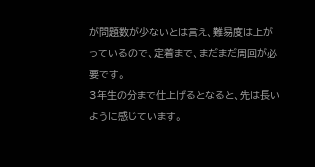が問題数が少ないとは言え、難易度は上がっているので、定着まで、まだまだ周回が必要です。
3年生の分まで仕上げるとなると、先は長いように感じています。